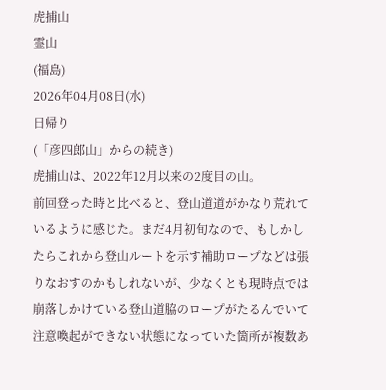虎捕山
霊山
(福島)
2026年04月08日(水)
日帰り
(「彦四郎山」からの続き)
虎捕山は、2022年12月以来の2度目の山。
前回登った時と比べると、登山道道がかなり荒れているように感じた。まだ4月初旬なので、もしかしたらこれから登山ルートを示す補助ロープなどは張りなおすのかもしれないが、少なくとも現時点では崩落しかけている登山道脇のロープがたるんでいて注意喚起ができない状態になっていた箇所が複数あ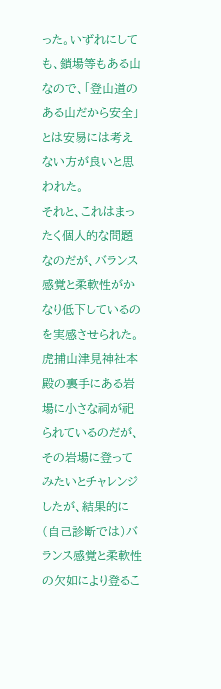った。いずれにしても、鎖場等もある山なので、「登山道のある山だから安全」とは安易には考えない方が良いと思われた。
それと、これはまったく個人的な問題なのだが、バランス感覚と柔軟性がかなり低下しているのを実感させられた。虎捕山津見神社本殿の裏手にある岩場に小さな祠が祀られているのだが、その岩場に登ってみたいとチャレンジしたが、結果的に(自己診断では)バランス感覚と柔軟性の欠如により登るこ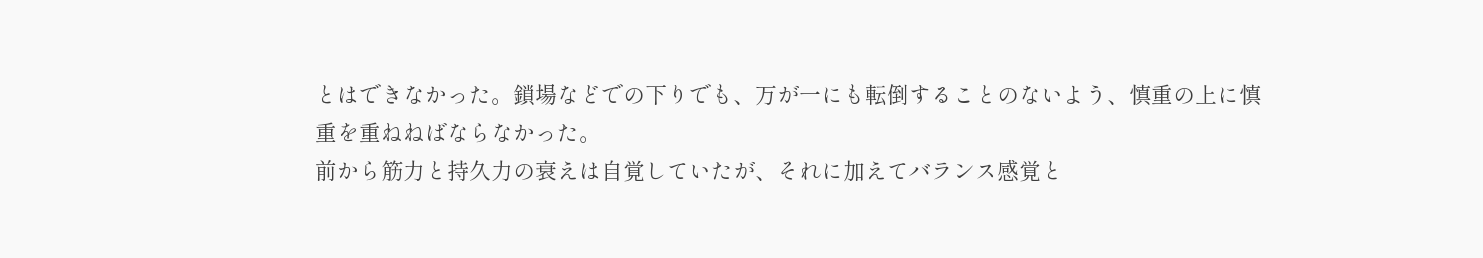とはできなかった。鎖場などでの下りでも、万が一にも転倒することのないよう、慎重の上に慎重を重ねねばならなかった。
前から筋力と持久力の衰えは自覚していたが、それに加えてバランス感覚と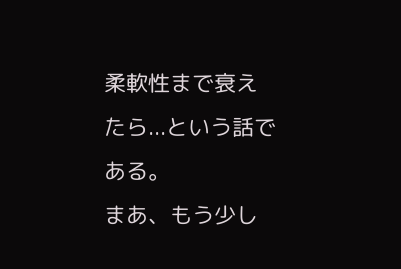柔軟性まで衰えたら...という話である。
まあ、もう少し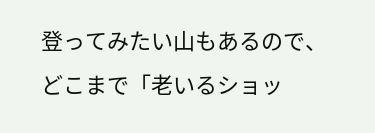登ってみたい山もあるので、どこまで「老いるショッ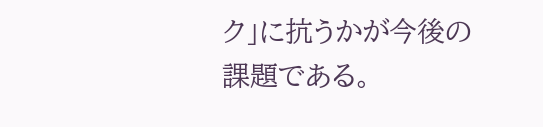ク」に抗うかが今後の課題である。